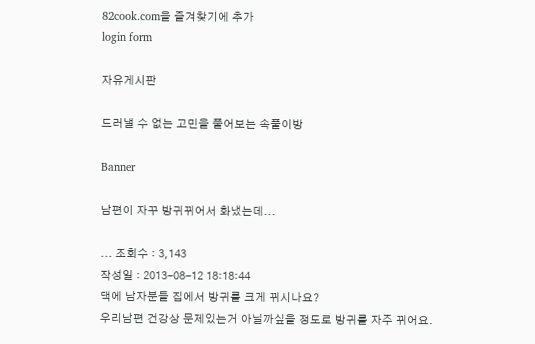82cook.com을 즐겨찾기에 추가
login form

자유게시판

드러낼 수 없는 고민을 풀어보는 속풀이방

Banner

남편이 자꾸 방귀뀌어서 화냈는데...

... 조회수 : 3,143
작성일 : 2013-08-12 18:18:44
댁에 남자분들 집에서 방귀를 크게 뀌시나요?
우리남편 건강상 문제있는거 아닐까싶을 정도로 방귀를 자주 뀌어요.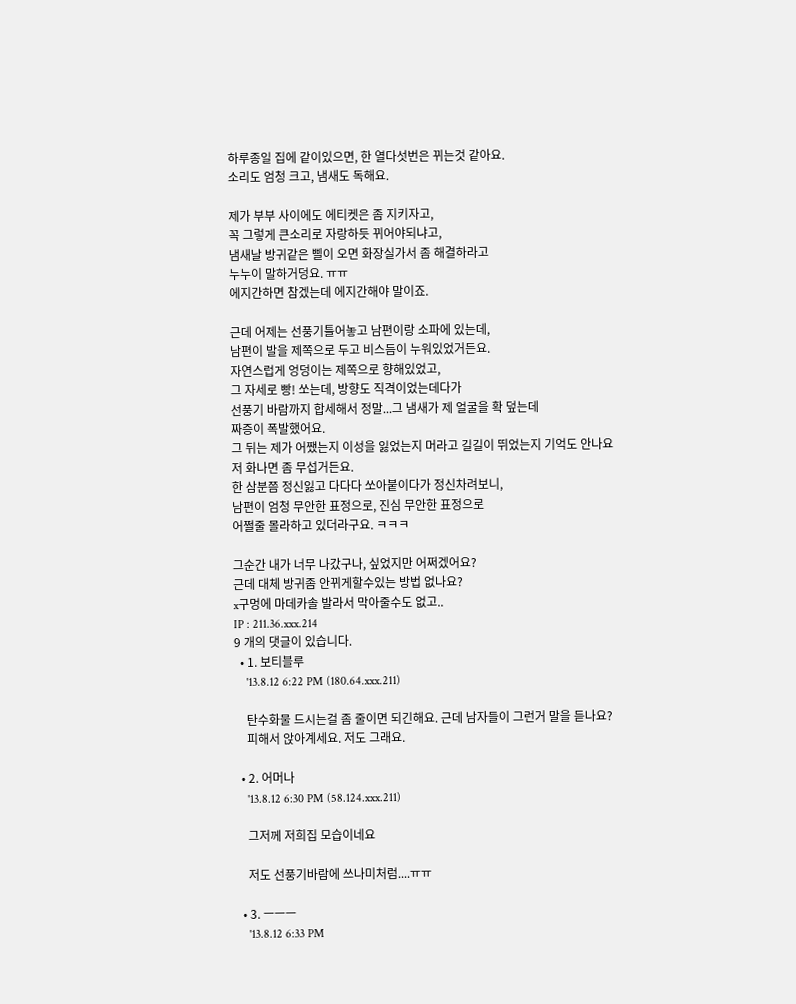하루종일 집에 같이있으면, 한 열다섯번은 뀌는것 같아요.
소리도 엄청 크고, 냄새도 독해요.

제가 부부 사이에도 에티켓은 좀 지키자고,
꼭 그렇게 큰소리로 자랑하듯 뀌어야되냐고,
냄새날 방귀같은 삘이 오면 화장실가서 좀 해결하라고
누누이 말하거덩요. ㅠㅠ
에지간하면 참겠는데 에지간해야 말이죠.

근데 어제는 선풍기틀어놓고 남편이랑 소파에 있는데,
남편이 발을 제쪽으로 두고 비스듬이 누워있었거든요.
자연스럽게 엉덩이는 제쪽으로 향해있었고,
그 자세로 빵! 쏘는데, 방향도 직격이었는데다가
선풍기 바람까지 합세해서 정말...그 냄새가 제 얼굴을 확 덮는데
짜증이 폭발했어요.
그 뒤는 제가 어쨌는지 이성을 잃었는지 머라고 길길이 뛰었는지 기억도 안나요
저 화나면 좀 무섭거든요.
한 삼분쯤 정신잃고 다다다 쏘아붙이다가 정신차려보니,
남편이 엄청 무안한 표정으로, 진심 무안한 표정으로
어쩔줄 몰라하고 있더라구요. ㅋㅋㅋ

그순간 내가 너무 나갔구나, 싶었지만 어쩌겠어요?
근데 대체 방귀좀 안뀌게할수있는 방법 없나요?
x구멍에 마데카솔 발라서 막아줄수도 없고..
IP : 211.36.xxx.214
9 개의 댓글이 있습니다.
  • 1. 보티블루
    '13.8.12 6:22 PM (180.64.xxx.211)

    탄수화물 드시는걸 좀 줄이면 되긴해요. 근데 남자들이 그런거 말을 듣나요?
    피해서 앉아계세요. 저도 그래요.

  • 2. 어머나
    '13.8.12 6:30 PM (58.124.xxx.211)

    그저께 저희집 모습이네요

    저도 선풍기바람에 쓰나미처럼....ㅠㅠ

  • 3. ㅡㅡㅡ
    '13.8.12 6:33 PM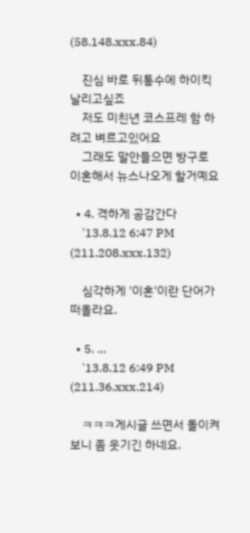(58.148.xxx.84)

    진심 바로 뒤통수에 하이킥 날리고싶죠
    저도 미친년 코스프레 함 하려고 벼르고있어요
    그래도 말안들으면 방구로 이혼해서 뉴스나오게 할거예요

  • 4. 격하게 공감간다
    '13.8.12 6:47 PM (211.208.xxx.132)

    심각하게 '이혼'이란 단어가 떠올라요.

  • 5. ...
    '13.8.12 6:49 PM (211.36.xxx.214)

    ㅋㅋㅋ게시글 쓰면서 돌이켜보니 좀 웃기긴 하네요.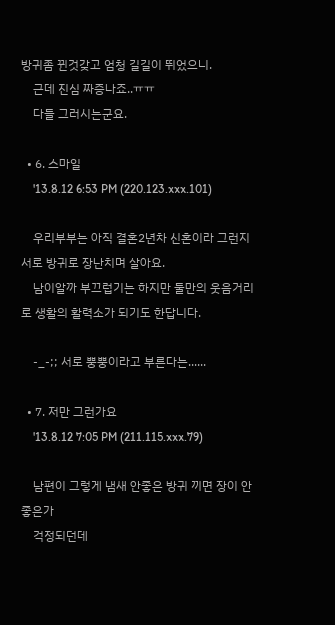방귀좀 뀐것갖고 엄청 길길이 뛰었으니.
    근데 진심 짜증나죠..ㅠㅠ
    다들 그러시는군요.

  • 6. 스마일
    '13.8.12 6:53 PM (220.123.xxx.101)

    우리부부는 아직 결혼2년차 신혼이라 그런지 서로 방귀로 장난치며 살아요.
    남이알까 부끄럽기는 하지만 둘만의 웃음거리로 생활의 활력소가 되기도 한답니다.

    -_-;; 서로 뿡뿡이라고 부른다는......

  • 7. 저만 그런가요
    '13.8.12 7:05 PM (211.115.xxx.79)

    남편이 그렇게 냄새 안좋은 방귀 끼면 장이 안 좋은가
    걱정되던데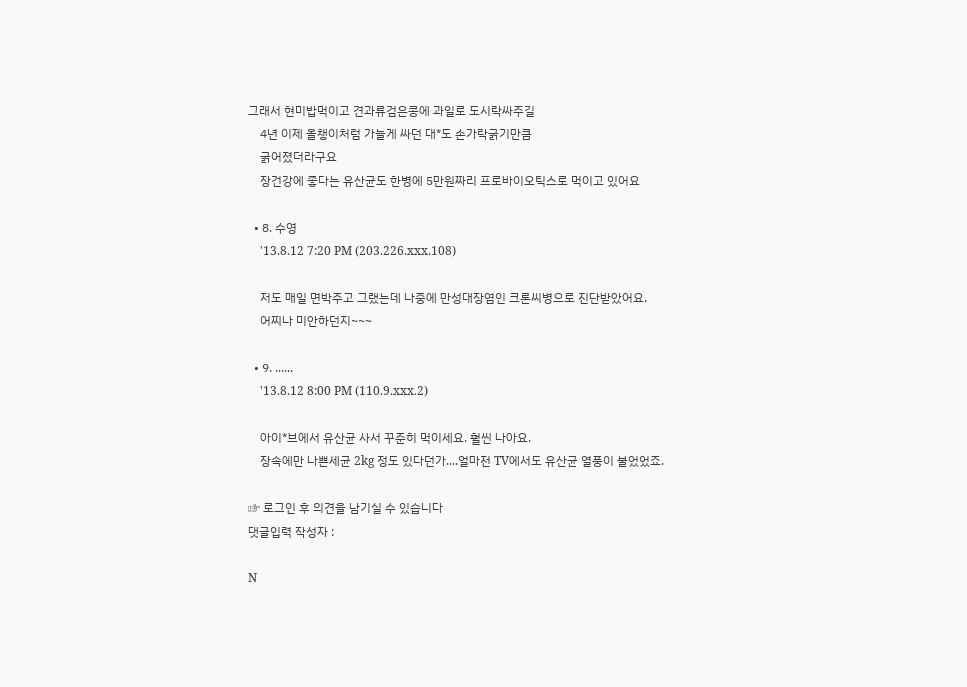그래서 현미밥먹이고 견과류검은콩에 과일로 도시락싸주길
    4년 이제 올챙이처럼 가늘게 싸던 대*도 손가락굵기만큼
    굵어졌더라구요
    장건강에 좋다는 유산균도 한병에 5만원짜리 프로바이오틱스로 먹이고 있어요

  • 8. 수영
    '13.8.12 7:20 PM (203.226.xxx.108)

    저도 매일 면박주고 그랬는데 나중에 만성대장염인 크론씨병으로 진단받았어요.
    어찌나 미안하던지~~~

  • 9. ......
    '13.8.12 8:00 PM (110.9.xxx.2)

    아이*브에서 유산균 사서 꾸준히 먹이세요. 훨씬 나아요.
    장속에만 나쁜세균 2kg 정도 있다던가....얼마전 TV에서도 유산균 열풍이 불었었죠.

☞ 로그인 후 의견을 남기실 수 있습니다
댓글입력 작성자 :

N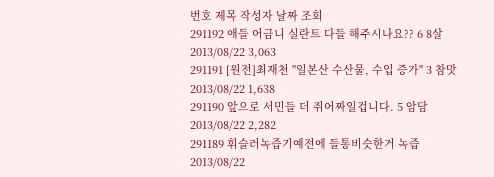번호 제목 작성자 날짜 조회
291192 애들 어금니 실란트 다들 해주시나요?? 6 8살 2013/08/22 3,063
291191 [원전]최재천 "일본산 수산물, 수입 증가" 3 참맛 2013/08/22 1,638
291190 앞으로 서민들 더 쥐어짜일겁니다. 5 암담 2013/08/22 2,282
291189 휘슬러녹즙기예전에 들통비슷한거 녹즙 2013/08/22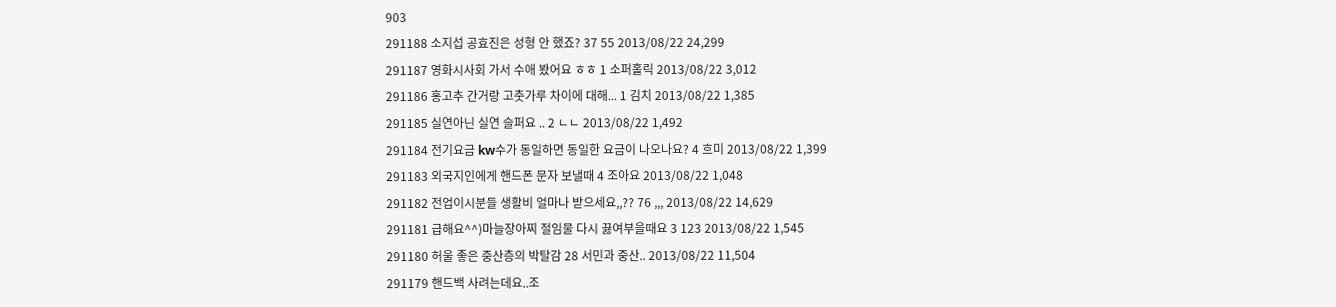903
291188 소지섭 공효진은 성형 안 했죠? 37 55 2013/08/22 24,299
291187 영화시사회 가서 수애 봤어요 ㅎㅎ 1 소퍼홀릭 2013/08/22 3,012
291186 홍고추 간거랑 고춧가루 차이에 대해... 1 김치 2013/08/22 1,385
291185 실연아닌 실연 슬퍼요 .. 2 ㄴㄴ 2013/08/22 1,492
291184 전기요금 kw수가 동일하면 동일한 요금이 나오나요? 4 흐미 2013/08/22 1,399
291183 외국지인에게 핸드폰 문자 보낼때 4 조아요 2013/08/22 1,048
291182 전업이시분들 생활비 얼마나 받으세요,,?? 76 ,,, 2013/08/22 14,629
291181 급해요^^)마늘장아찌 절임물 다시 끓여부을때요 3 123 2013/08/22 1,545
291180 허울 좋은 중산층의 박탈감 28 서민과 중산.. 2013/08/22 11,504
291179 핸드백 사려는데요..조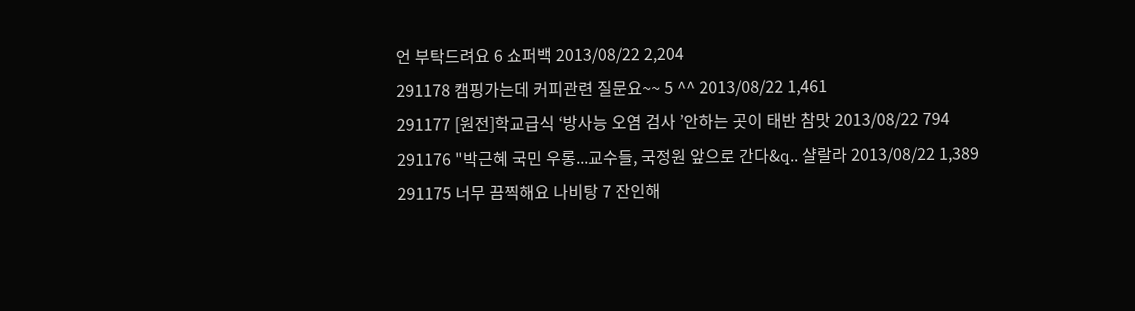언 부탁드려요 6 쇼퍼백 2013/08/22 2,204
291178 캠핑가는데 커피관련 질문요~~ 5 ^^ 2013/08/22 1,461
291177 [원전]학교급식 ‘방사능 오염 검사 ’안하는 곳이 태반 참맛 2013/08/22 794
291176 "박근혜 국민 우롱...교수들, 국정원 앞으로 간다&q.. 샬랄라 2013/08/22 1,389
291175 너무 끔찍해요 나비탕 7 잔인해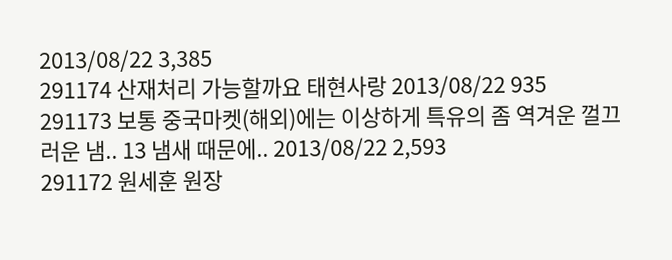2013/08/22 3,385
291174 산재처리 가능할까요 태현사랑 2013/08/22 935
291173 보통 중국마켓(해외)에는 이상하게 특유의 좀 역겨운 껄끄러운 냄.. 13 냄새 때문에.. 2013/08/22 2,593
291172 원세훈 원장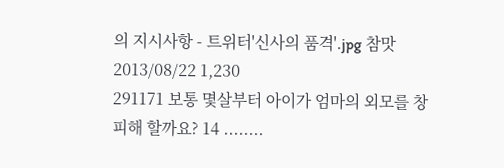의 지시사항 - 트위터'신사의 품격'.jpg 참맛 2013/08/22 1,230
291171 보통 몇살부터 아이가 엄마의 외모를 창피해 할까요? 14 ........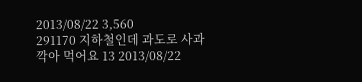2013/08/22 3,560
291170 지하철인데 과도로 사과깍아 먹어요 13 2013/08/22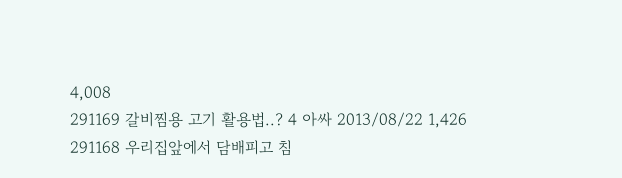4,008
291169 갈비찜용 고기 활용법..? 4 아싸 2013/08/22 1,426
291168 우리집앞에서 담배피고 침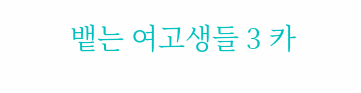뱉는 여고생들 3 카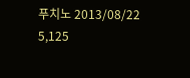푸치노 2013/08/22 5,125